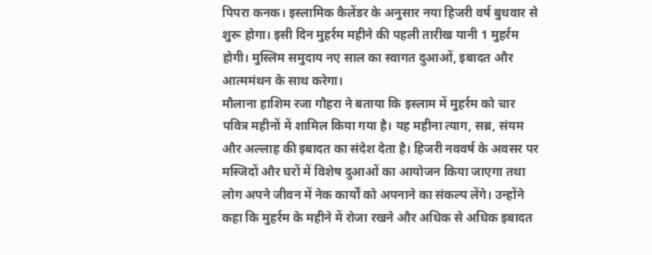पिपरा कनक। इस्लामिक कैलेंडर के अनुसार नया हिजरी वर्ष बुधवार से शुरू होगा। इसी दिन मुहर्रम महीने की पहली तारीख यानी 1 मुहर्रम होगी। मुस्लिम समुदाय नए साल का स्वागत दुआओं, इबादत और आत्ममंथन के साथ करेगा।
मौलाना हाशिम रजा गौहरा ने बताया कि इस्लाम में मुहर्रम को चार पवित्र महीनों में शामिल किया गया है। यह महीना त्याग, सब्र, संयम और अल्लाह की इबादत का संदेश देता है। हिजरी नववर्ष के अवसर पर मस्जिदों और घरों में विशेष दुआओं का आयोजन किया जाएगा तथा लोग अपने जीवन में नेक कार्यों को अपनाने का संकल्प लेंगे। उन्होंने कहा कि मुहर्रम के महीने में रोजा रखने और अधिक से अधिक इबादत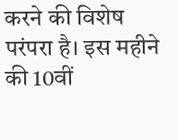करने की विशेष परंपरा है। इस महीने की 10वीं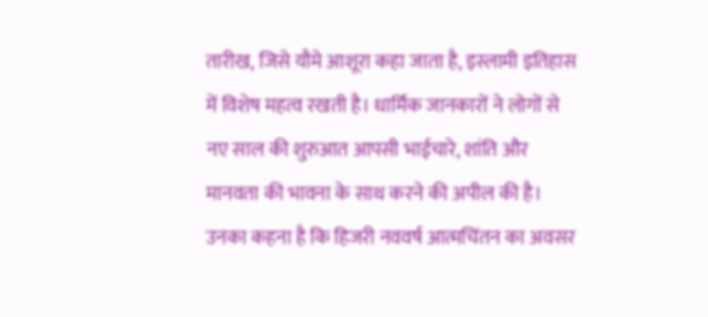तारीख, जिसे यौमे आशूरा कहा जाता है, इस्लामी इतिहास में विशेष महत्व रखती है। धार्मिक जानकारों ने लोगों से नए साल की शुरुआत आपसी भाईचारे, शांति और मानवता की भावना के साथ करने की अपील की है। उनका कहना है कि हिजरी नववर्ष आत्मचिंतन का अवसर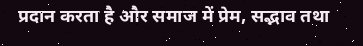प्रदान करता है और समाज में प्रेम, सद्भाव तथा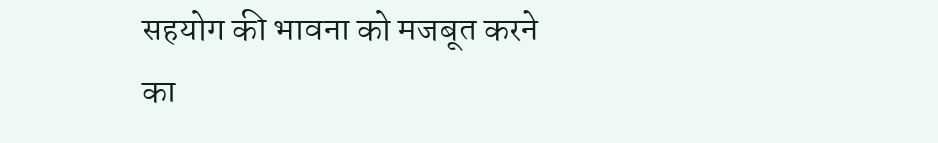सहयोग की भावना को मजबूत करने का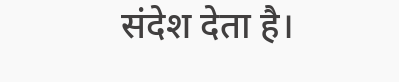संदेश देता है।